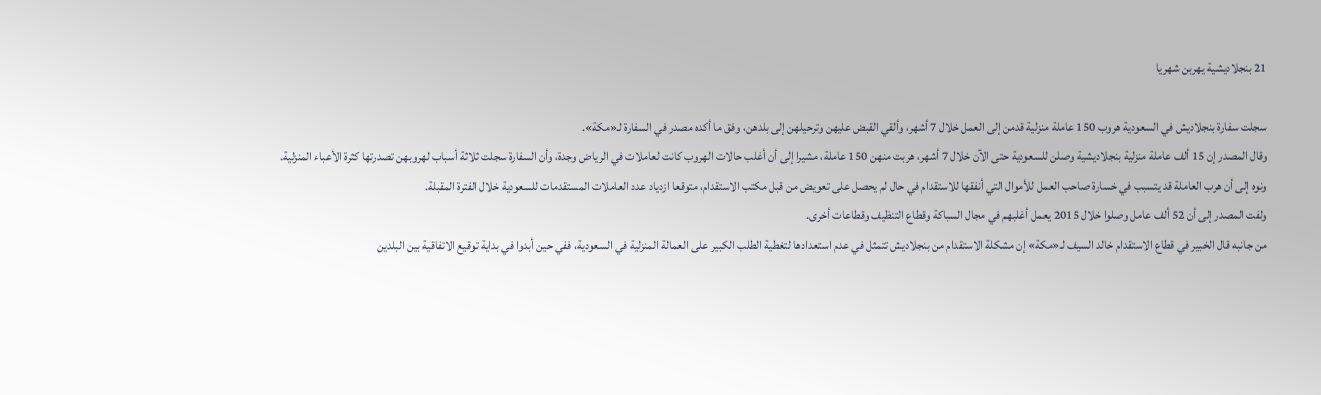21 بنجلاديشية يهربن شهريا

سجلت سفارة بنجلاديش في السعودية هروب 150 عاملة منزلية قدمن إلى العمل خلال 7 أشهر، وألقي القبض عليهن وترحيلهن إلى بلدهن، وفق ما أكده مصدر في السفارة لـ«مكة».
وقال المصدر إن 15 ألف عاملة منزلية بنجلاديشية وصلن للسعودية حتى الآن خلال 7 أشهر، هربت منهن 150 عاملة، مشيرا إلى أن أغلب حالات الهروب كانت لعاملات في الرياض وجدة، وأن السفارة سجلت ثلاثة أسباب لهروبهن تصدرتها كثرة الأعباء المنزلية.
ونوه إلى أن هرب العاملة قد يتسبب في خسارة صاحب العمل للأموال التي أنفقها للاستقدام في حال لم يحصل على تعويض من قبل مكتب الاستقدام، متوقعا ازدياد عدد العاملات المستقدمات للسعودية خلال الفترة المقبلة.
ولفت المصدر إلى أن 52 ألف عامل وصلوا خلال 2015 يعمل أغلبهم في مجال السباكة وقطاع التنظيف وقطاعات أخرى.
من جانبه قال الخبير في قطاع الاستقدام خالد السيف لـ«مكة» إن مشكلة الاستقدام من بنجلاديش تتمثل في عدم استعدادها لتغطية الطلب الكبير على العمالة المنزلية في السعودية، ففي حين أبدوا في بداية توقيع الاتفاقية بين البلدين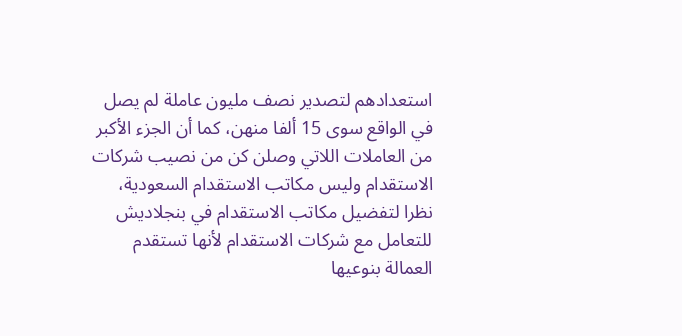استعدادهم لتصدير نصف مليون عاملة لم يصل في الواقع سوى 15 ألفا منهن، كما أن الجزء الأكبر من العاملات اللاتي وصلن كن من نصيب شركات الاستقدام وليس مكاتب الاستقدام السعودية، نظرا لتفضيل مكاتب الاستقدام في بنجلاديش للتعامل مع شركات الاستقدام لأنها تستقدم العمالة بنوعيها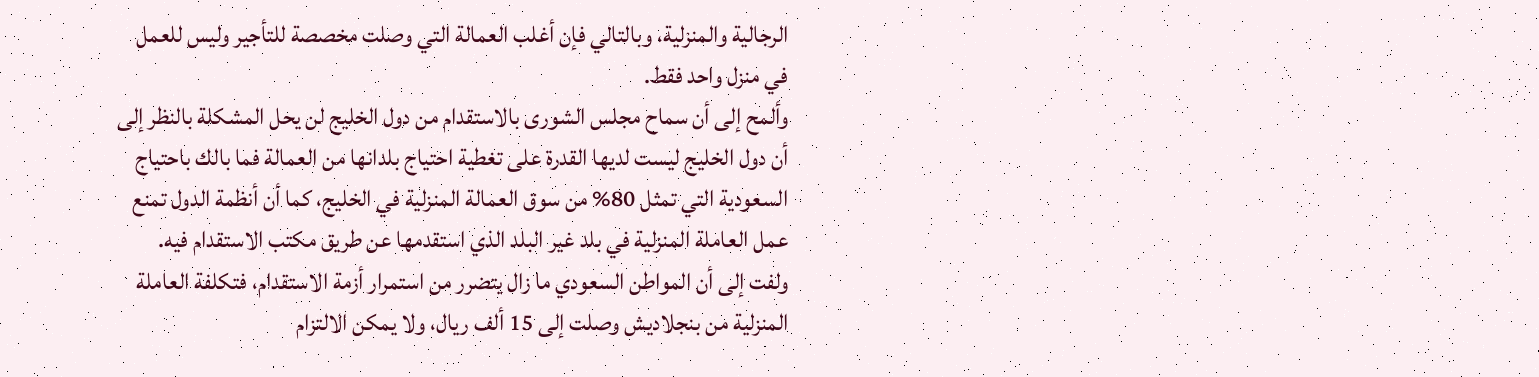الرجالية والمنزلية، وبالتالي فإن أغلب العمالة التي وصلت مخصصة للتأجير وليس للعمل في منزل واحد فقط.
وألمح إلى أن سماح مجلس الشورى بالاستقدام من دول الخليج لن يحل المشكلة بالنظر إلى أن دول الخليج ليست لديها القدرة على تغطية احتياج بلدانها من العمالة فما بالك باحتياج السعودية التي تمثل 80% من سوق العمالة المنزلية في الخليج، كما أن أنظمة الدول تمنع عمل العاملة المنزلية في بلد غير البلد الذي استقدمها عن طريق مكتب الاستقدام فيه.
ولفت إلى أن المواطن السعودي ما زال يتضرر من استمرار أزمة الاستقدام، فتكلفة العاملة المنزلية من بنجلاديش وصلت إلى 15 ألف ريال، ولا يمكن الالتزام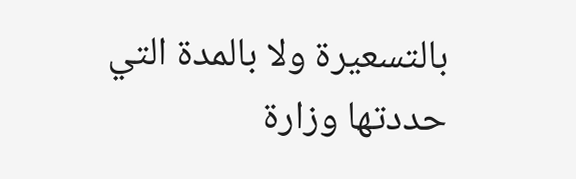بالتسعيرة ولا بالمدة التي حددتها وزارة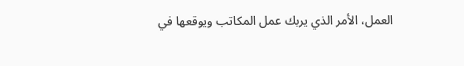العمل، الأمر الذي يربك عمل المكاتب ويوقعها في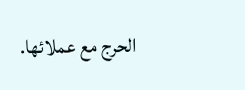الحرج مع عملائها.